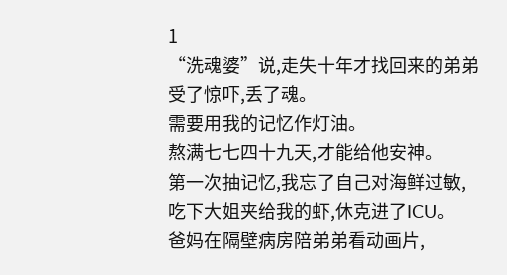1
“洗魂婆”说,走失十年才找回来的弟弟受了惊吓,丢了魂。
需要用我的记忆作灯油。
熬满七七四十九天,才能给他安神。
第一次抽记忆,我忘了自己对海鲜过敏,吃下大姐夹给我的虾,休克进了ICU。
爸妈在隔壁病房陪弟弟看动画片,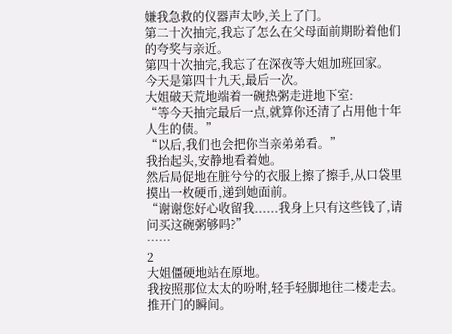嫌我急救的仪器声太吵,关上了门。
第二十次抽完,我忘了怎么在父母面前期盼着他们的夸奖与亲近。
第四十次抽完,我忘了在深夜等大姐加班回家。
今天是第四十九天,最后一次。
大姐破天荒地端着一碗热粥走进地下室:
“等今天抽完最后一点,就算你还清了占用他十年人生的债。”
“以后,我们也会把你当亲弟弟看。”
我抬起头,安静地看着她。
然后局促地在脏兮兮的衣服上擦了擦手,从口袋里摸出一枚硬币,递到她面前。
“谢谢您好心收留我......我身上只有这些钱了,请问买这碗粥够吗?”
……
2
大姐僵硬地站在原地。
我按照那位太太的吩咐,轻手轻脚地往二楼走去。
推开门的瞬间。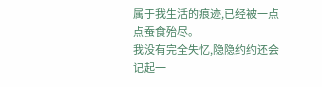属于我生活的痕迹,已经被一点点蚕食殆尽。
我没有完全失忆,隐隐约约还会记起一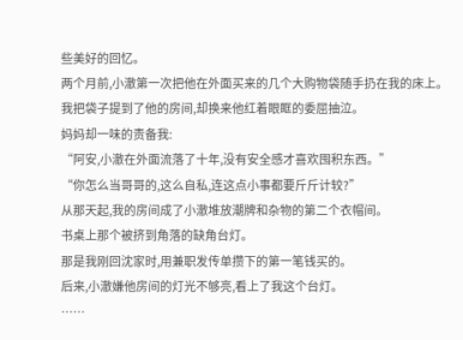些美好的回忆。
两个月前,小澈第一次把他在外面买来的几个大购物袋随手扔在我的床上。
我把袋子提到了他的房间,却换来他红着眼眶的委屈抽泣。
妈妈却一味的责备我:
“阿安,小澈在外面流落了十年,没有安全感才喜欢囤积东西。”
“你怎么当哥哥的,这么自私,连这点小事都要斤斤计较?”
从那天起,我的房间成了小澈堆放潮牌和杂物的第二个衣帽间。
书桌上那个被挤到角落的缺角台灯。
那是我刚回沈家时,用兼职发传单攒下的第一笔钱买的。
后来,小澈嫌他房间的灯光不够亮,看上了我这个台灯。
……